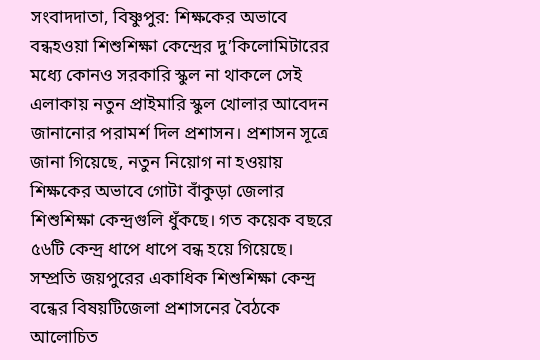সংবাদদাতা, বিষ্ণুপুর: শিক্ষকের অভাবে বন্ধহওয়া শিশুশিক্ষা কেন্দ্রের দু’কিলোমিটারের মধ্যে কোনও সরকারি স্কুল না থাকলে সেই এলাকায় নতুন প্রাইমারি স্কুল খোলার আবেদন জানানোর পরামর্শ দিল প্রশাসন। প্রশাসন সূত্রে জানা গিয়েছে, নতুন নিয়োগ না হওয়ায় শিক্ষকের অভাবে গোটা বাঁকুড়া জেলার শিশুশিক্ষা কেন্দ্রগুলি ধুঁকছে। গত কয়েক বছরে ৫৬টি কেন্দ্র ধাপে ধাপে বন্ধ হয়ে গিয়েছে। সম্প্রতি জয়পুরের একাধিক শিশুশিক্ষা কেন্দ্র বন্ধের বিষয়টিজেলা প্রশাসনের বৈঠকে আলোচিত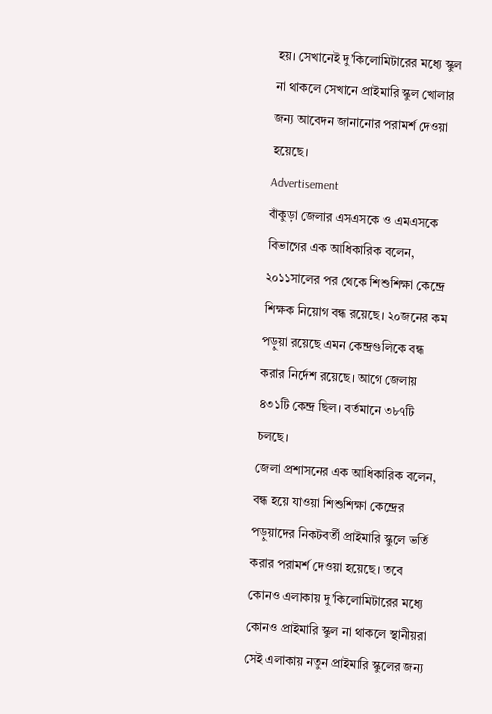হয়। সেখানেই দু’কিলোমিটারের মধ্যে স্কুল না থাকলে সেখানে প্রাইমারি স্কুল খোলার জন্য আবেদন জানানোর পরামর্শ দেওয়া হয়েছে।
Advertisement
বাঁকুড়া জেলার এসএসকে ও এমএসকে বিভাগের এক আধিকারিক বলেন, ২০১১সালের পর থেকে শিশুশিক্ষা কেন্দ্রে শিক্ষক নিয়োগ বন্ধ রয়েছে। ২০জনের কম পড়ুয়া রয়েছে এমন কেন্দ্রগুলিকে বন্ধ করার নির্দেশ রয়েছে। আগে জেলায় ৪৩১টি কেন্দ্র ছিল। বর্তমানে ৩৮৭টি চলছে।
জেলা প্রশাসনের এক আধিকারিক বলেন, বন্ধ হয়ে যাওয়া শিশুশিক্ষা কেন্দ্রের পড়ুয়াদের নিকটবর্তী প্রাইমারি স্কুলে ভর্তি করার পরামর্শ দেওয়া হয়েছে। তবে কোনও এলাকায় দু’কিলোমিটারের মধ্যে কোনও প্রাইমারি স্কুল না থাকলে স্থানীয়রা সেই এলাকায় নতুন প্রাইমারি স্কুলের জন্য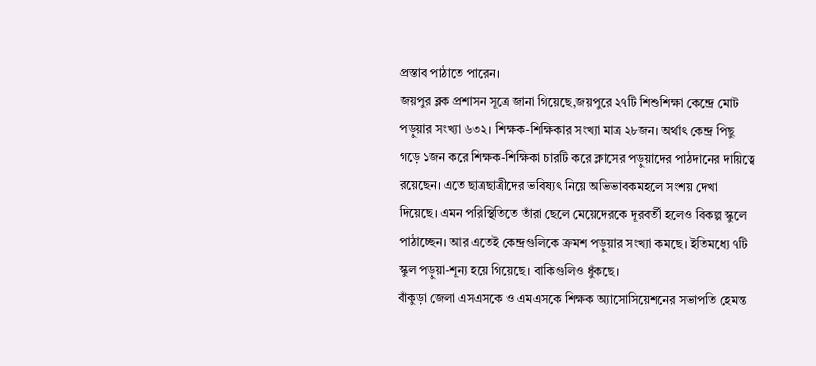প্রস্তাব পাঠাতে পারেন।
জয়পুর ব্লক প্রশাসন সূত্রে জানা গিয়েছে,জয়পুরে ২৭টি শিশুশিক্ষা কেন্দ্রে মোট পড়ুয়ার সংখ্যা ৬৩২। শিক্ষক-শিক্ষিকার সংখ্যা মাত্র ২৮জন। অর্থাৎ কেন্দ্র পিছু গড়ে ১জন করে শিক্ষক-শিক্ষিকা চারটি করে ক্লাসের পড়ুয়াদের পাঠদানের দায়িত্বে রয়েছেন। এতে ছাত্রছাত্রীদের ভবিষ্যৎ নিয়ে অভিভাবকমহলে সংশয় দেখা দিয়েছে। এমন পরিস্থিতিতে তাঁরা ছেলে মেয়েদেরকে দূরবর্তী হলেও বিকল্প স্কুলে পাঠাচ্ছেন। আর এতেই কেন্দ্রগুলিকে ক্রমশ পড়ুয়ার সংখ্যা কমছে। ইতিমধ্যে ৭টি স্কুল পড়ুয়া-শূন্য হয়ে গিয়েছে। বাকিগুলিও ধুঁকছে।
বাঁকুড়া জেলা এসএসকে ও এমএসকে শিক্ষক অ্যাসোসিয়েশনের সভাপতি হেমন্ত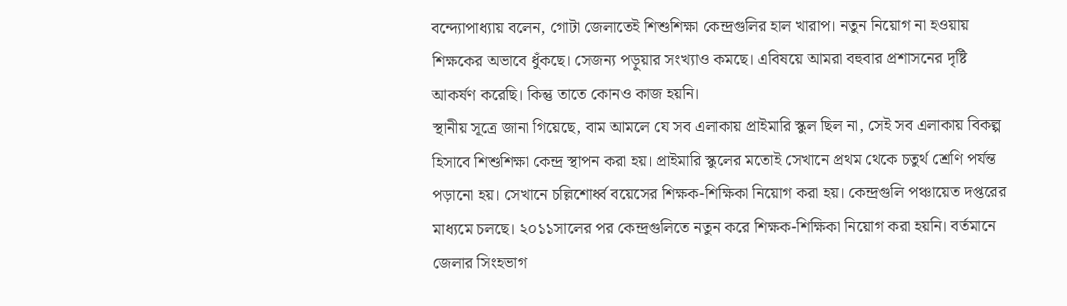বন্দ্যোপাধ্যায় বলেন, গোটা জেলাতেই শিশুশিক্ষা কেন্দ্রগুলির হাল খারাপ। নতুন নিয়োগ না হওয়ায় শিক্ষকের অভাবে ধুঁকছে। সেজন্য পড়ুয়ার সংখ্যাও কমছে। এবিষয়ে আমরা বহুবার প্রশাসনের দৃষ্টি আকর্ষণ করেছি। কিন্তু তাতে কোনও কাজ হয়নি।
স্থানীয় সূত্রে জানা গিয়েছে, বাম আমলে যে সব এলাকায় প্রাইমারি স্কুল ছিল না, সেই সব এলাকায় বিকল্প হিসাবে শিশুশিক্ষা কেন্দ্র স্থাপন করা হয়। প্রাইমারি স্কুলের মতোই সেখানে প্রথম থেকে চতুর্থ শ্রেণি পর্যন্ত পড়ানো হয়। সেখানে চল্লিশোর্ধ্ব বয়েসের শিক্ষক-শিক্ষিকা নিয়োগ করা হয়। কেন্দ্রগুলি পঞ্চায়েত দপ্তরের মাধ্যমে চলছে। ২০১১সালের পর কেন্দ্রগুলিতে নতুন করে শিক্ষক-শিক্ষিকা নিয়োগ করা হয়নি। বর্তমানে জেলার সিংহভাগ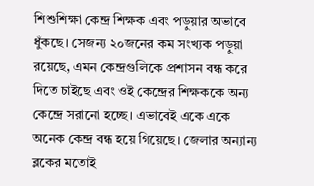শিশুশিক্ষা কেন্দ্র শিক্ষক এবং পড়ুয়ার অভাবে ধুঁকছে। সেজন্য ২০জনের কম সংখ্যক পড়ুয়া রয়েছে, এমন কেন্দ্রগুলিকে প্রশাসন বন্ধ করে দিতে চাইছে এবং ওই কেন্দ্রের শিক্ষককে অন্য কেন্দ্রে সরানো হচ্ছে। এভাবেই একে একে অনেক কেন্দ্র বন্ধ হয়ে গিয়েছে। জেলার অন্যান্য ব্লকের মতোই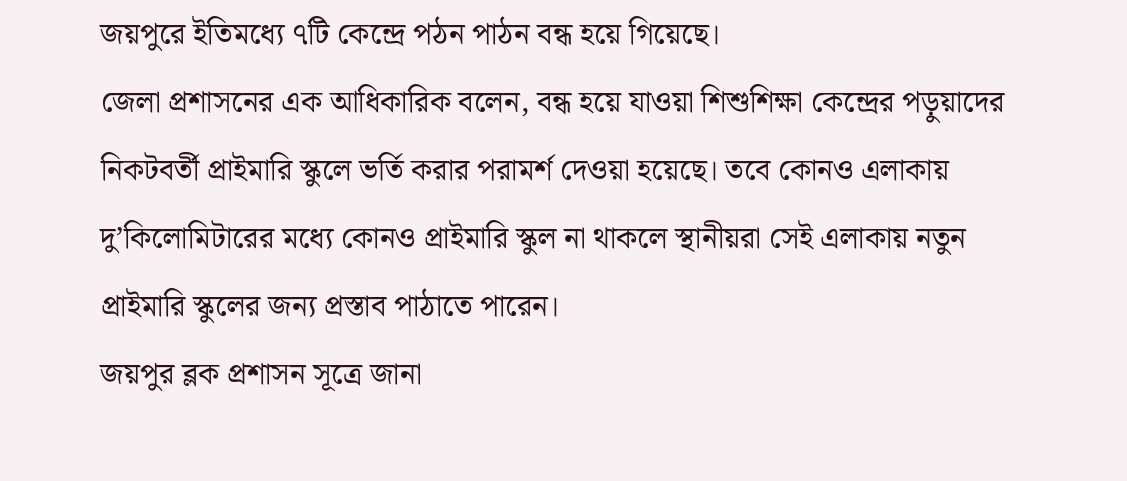জয়পুরে ইতিমধ্যে ৭টি কেন্দ্রে পঠন পাঠন বন্ধ হয়ে গিয়েছে।
জেলা প্রশাসনের এক আধিকারিক বলেন, বন্ধ হয়ে যাওয়া শিশুশিক্ষা কেন্দ্রের পড়ুয়াদের নিকটবর্তী প্রাইমারি স্কুলে ভর্তি করার পরামর্শ দেওয়া হয়েছে। তবে কোনও এলাকায় দু’কিলোমিটারের মধ্যে কোনও প্রাইমারি স্কুল না থাকলে স্থানীয়রা সেই এলাকায় নতুন প্রাইমারি স্কুলের জন্য প্রস্তাব পাঠাতে পারেন।
জয়পুর ব্লক প্রশাসন সূত্রে জানা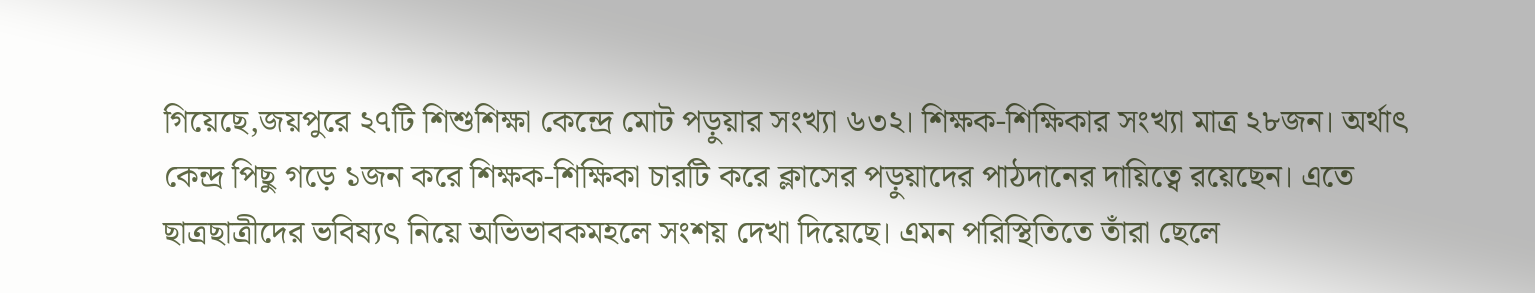গিয়েছে,জয়পুরে ২৭টি শিশুশিক্ষা কেন্দ্রে মোট পড়ুয়ার সংখ্যা ৬৩২। শিক্ষক-শিক্ষিকার সংখ্যা মাত্র ২৮জন। অর্থাৎ কেন্দ্র পিছু গড়ে ১জন করে শিক্ষক-শিক্ষিকা চারটি করে ক্লাসের পড়ুয়াদের পাঠদানের দায়িত্বে রয়েছেন। এতে ছাত্রছাত্রীদের ভবিষ্যৎ নিয়ে অভিভাবকমহলে সংশয় দেখা দিয়েছে। এমন পরিস্থিতিতে তাঁরা ছেলে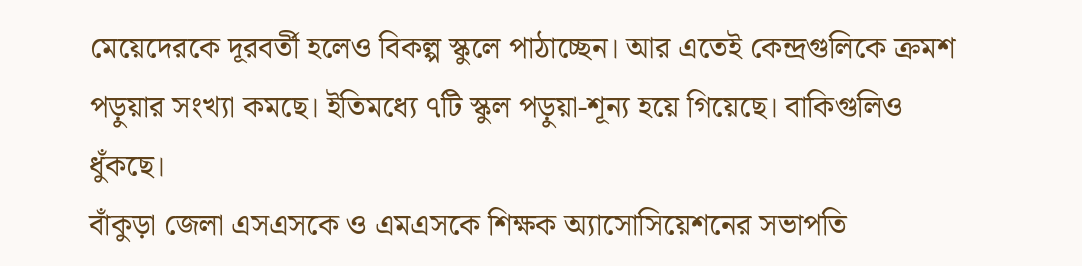মেয়েদেরকে দূরবর্তী হলেও বিকল্প স্কুলে পাঠাচ্ছেন। আর এতেই কেন্দ্রগুলিকে ক্রমশ পড়ুয়ার সংখ্যা কমছে। ইতিমধ্যে ৭টি স্কুল পড়ুয়া-শূন্য হয়ে গিয়েছে। বাকিগুলিও ধুঁকছে।
বাঁকুড়া জেলা এসএসকে ও এমএসকে শিক্ষক অ্যাসোসিয়েশনের সভাপতি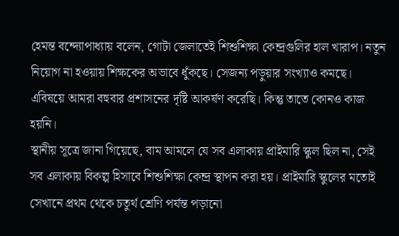হেমন্ত বন্দ্যোপাধ্যায় বলেন, গোটা জেলাতেই শিশুশিক্ষা কেন্দ্রগুলির হাল খারাপ। নতুন নিয়োগ না হওয়ায় শিক্ষকের অভাবে ধুঁকছে। সেজন্য পড়ুয়ার সংখ্যাও কমছে। এবিষয়ে আমরা বহুবার প্রশাসনের দৃষ্টি আকর্ষণ করেছি। কিন্তু তাতে কোনও কাজ হয়নি।
স্থানীয় সূত্রে জানা গিয়েছে, বাম আমলে যে সব এলাকায় প্রাইমারি স্কুল ছিল না, সেই সব এলাকায় বিকল্প হিসাবে শিশুশিক্ষা কেন্দ্র স্থাপন করা হয়। প্রাইমারি স্কুলের মতোই সেখানে প্রথম থেকে চতুর্থ শ্রেণি পর্যন্ত পড়ানো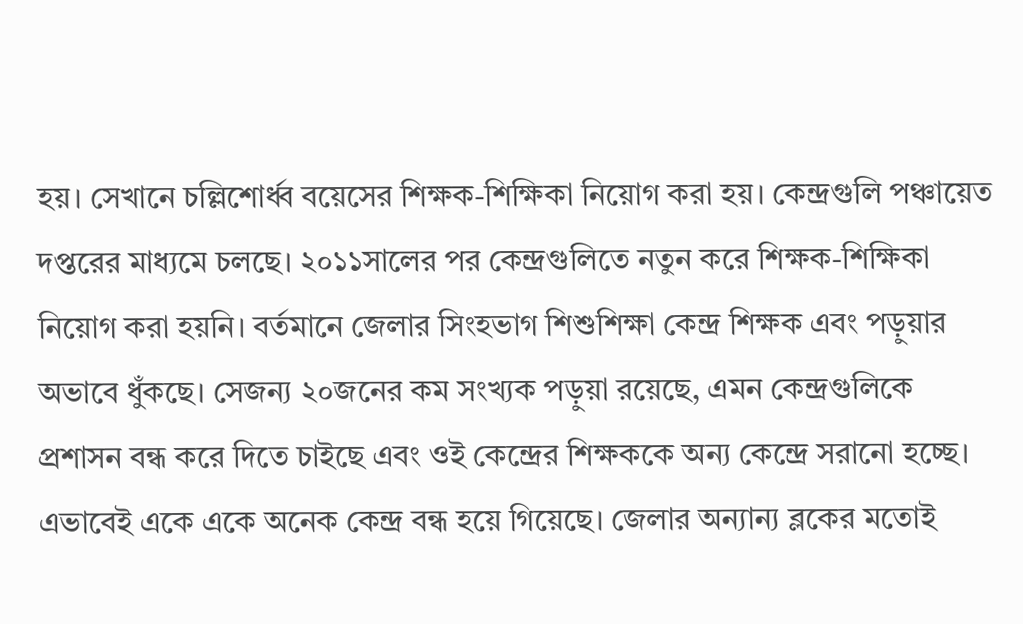হয়। সেখানে চল্লিশোর্ধ্ব বয়েসের শিক্ষক-শিক্ষিকা নিয়োগ করা হয়। কেন্দ্রগুলি পঞ্চায়েত দপ্তরের মাধ্যমে চলছে। ২০১১সালের পর কেন্দ্রগুলিতে নতুন করে শিক্ষক-শিক্ষিকা নিয়োগ করা হয়নি। বর্তমানে জেলার সিংহভাগ শিশুশিক্ষা কেন্দ্র শিক্ষক এবং পড়ুয়ার অভাবে ধুঁকছে। সেজন্য ২০জনের কম সংখ্যক পড়ুয়া রয়েছে, এমন কেন্দ্রগুলিকে প্রশাসন বন্ধ করে দিতে চাইছে এবং ওই কেন্দ্রের শিক্ষককে অন্য কেন্দ্রে সরানো হচ্ছে। এভাবেই একে একে অনেক কেন্দ্র বন্ধ হয়ে গিয়েছে। জেলার অন্যান্য ব্লকের মতোই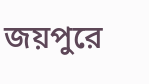জয়পুরে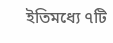ইতিমধ্যে ৭টি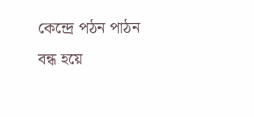কেন্দ্রে পঠন পাঠন বন্ধ হয়ে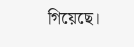গিয়েছে।